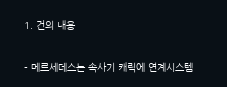1. 건의 내용

- 메르세데스는 속사기 캐릭에 연계시스템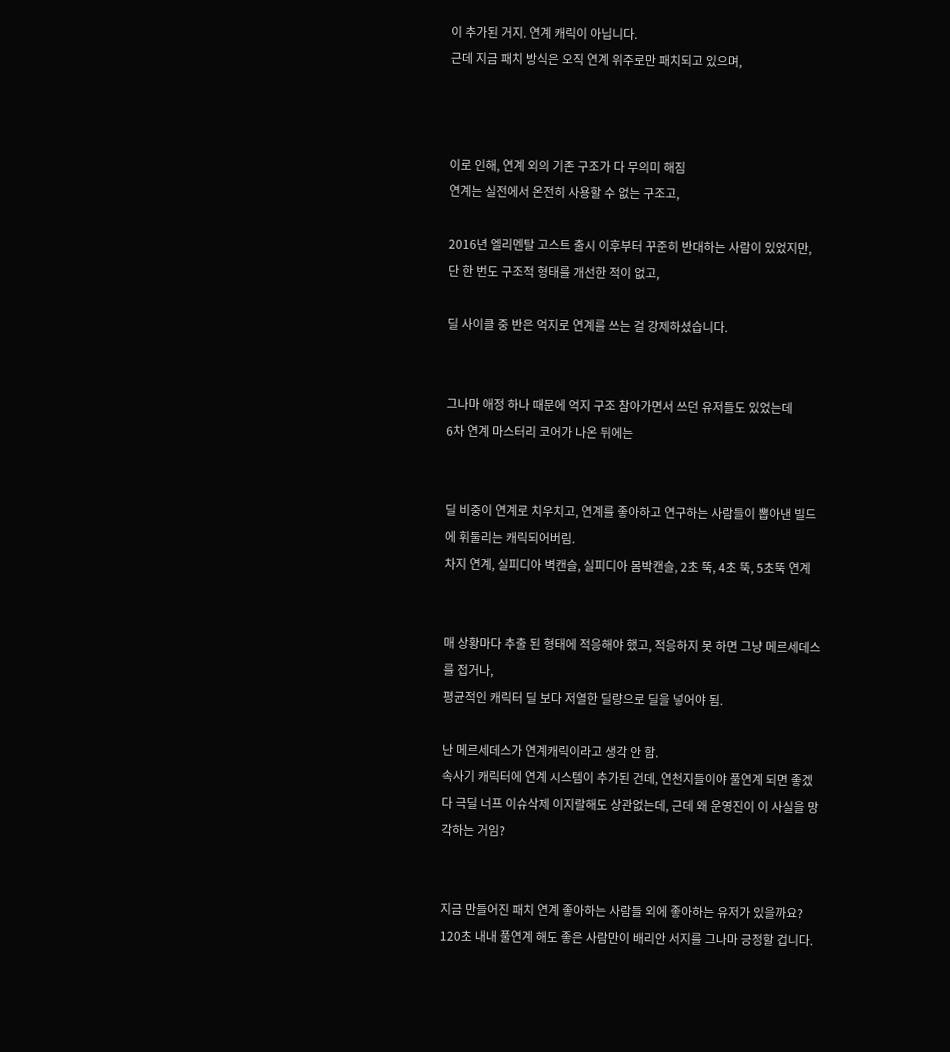이 추가된 거지. 연계 캐릭이 아닙니다.
근데 지금 패치 방식은 오직 연계 위주로만 패치되고 있으며,



이로 인해, 연계 외의 기존 구조가 다 무의미 해짐
연계는 실전에서 온전히 사용할 수 없는 구조고,

2016년 엘리멘탈 고스트 출시 이후부터 꾸준히 반대하는 사람이 있었지만,
단 한 번도 구조적 형태를 개선한 적이 없고,

딜 사이클 중 반은 억지로 연계를 쓰는 걸 강제하셨습니다.


그나마 애정 하나 때문에 억지 구조 참아가면서 쓰던 유저들도 있었는데
6차 연계 마스터리 코어가 나온 뒤에는


딜 비중이 연계로 치우치고, 연계를 좋아하고 연구하는 사람들이 뽑아낸 빌드에 휘둘리는 캐릭되어버림.
차지 연계, 실피디아 벽캔슬, 실피디아 몸박캔슬, 2초 뚝, 4초 뚝, 5초뚝 연계


매 상황마다 추출 된 형태에 적응해야 했고, 적응하지 못 하면 그냥 메르세데스를 접거나,
평균적인 캐릭터 딜 보다 저열한 딜량으로 딜을 넣어야 됨.

난 메르세데스가 연계캐릭이라고 생각 안 함.
속사기 캐릭터에 연계 시스템이 추가된 건데, 연천지들이야 풀연계 되면 좋겠다 극딜 너프 이슈삭제 이지랄해도 상관없는데, 근데 왜 운영진이 이 사실을 망각하는 거임?


지금 만들어진 패치 연계 좋아하는 사람들 외에 좋아하는 유저가 있을까요?
120초 내내 풀연계 해도 좋은 사람만이 배리안 서지를 그나마 긍정할 겁니다.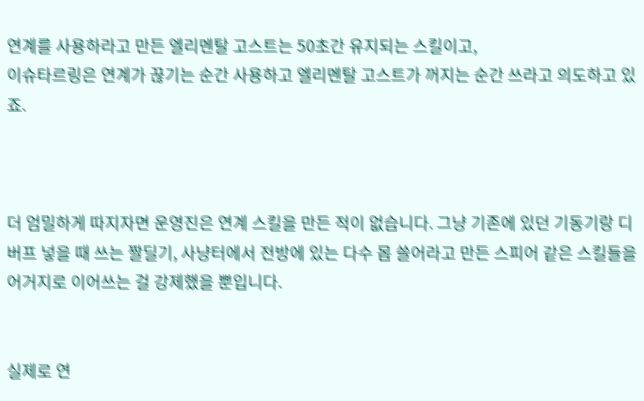연계를 사용하라고 만든 엘리멘탈 고스트는 50초간 유지되는 스킬이고,
이슈타르링은 연계가 끊기는 순간 사용하고 엘리멘탈 고스트가 꺼지는 순간 쓰라고 의도하고 있죠.



더 엄밀하게 따지자면 운영진은 연계 스킬을 만든 적이 없습니다. 그냥 기존에 있던 기동기랑 디버프 넣을 때 쓰는 짤딜기, 사냥터에서 전방에 있는 다수 몹 쓸어라고 만든 스피어 같은 스킬들을 어거지로 이어쓰는 걸 강제했을 뿐입니다.


실제로 연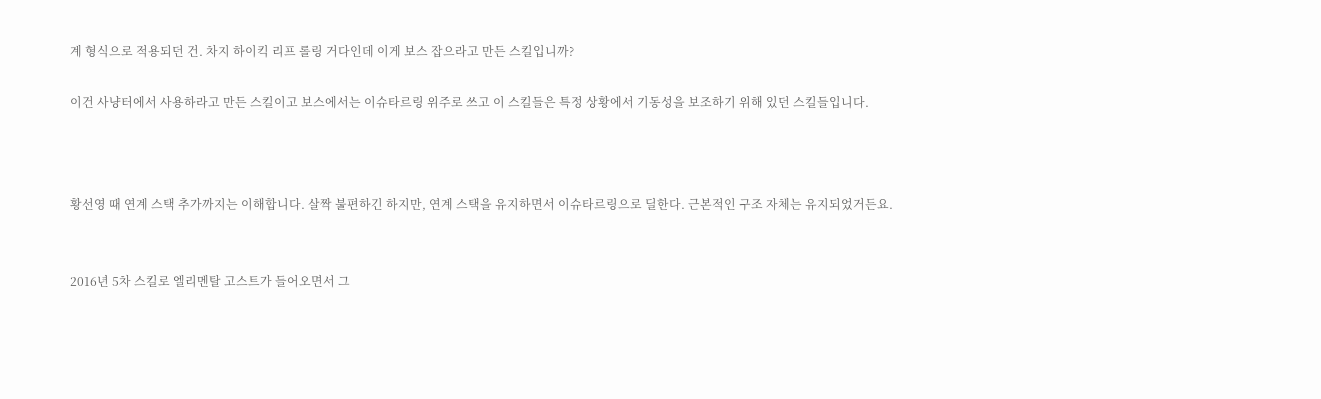계 형식으로 적용되던 건. 차지 하이킥 리프 롤링 거다인데 이게 보스 잡으라고 만든 스킬입니까?

이건 사냥터에서 사용하라고 만든 스킬이고 보스에서는 이슈타르링 위주로 쓰고 이 스킬들은 특정 상황에서 기동성을 보조하기 위해 있던 스킬들입니다.



황선영 때 연계 스택 추가까지는 이해합니다. 살짝 불편하긴 하지만, 연계 스택을 유지하면서 이슈타르링으로 딜한다. 근본적인 구조 자체는 유지되었거든요.


2016년 5차 스킬로 엘리멘탈 고스트가 들어오면서 그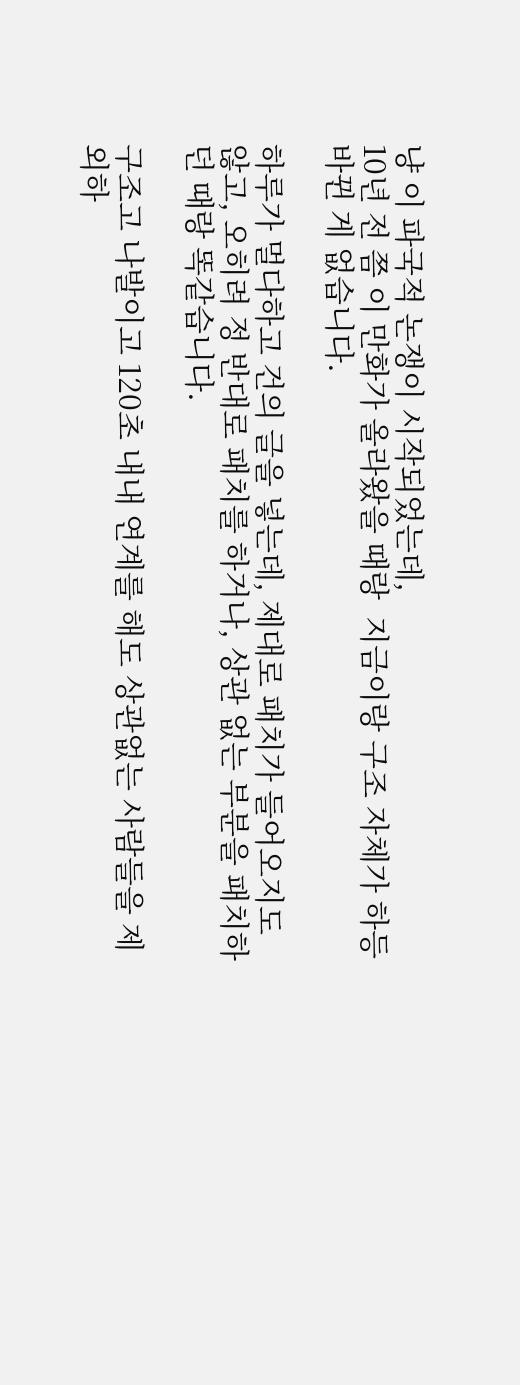냥 이 파국적 논쟁이 시작되었는데,
10년 전 쯤 이 만화가 올라왔을 때랑  지금이랑 구조 자체가 하등 바뀐 게 없습니다.

하루가 멀다하고 건의 글을 넣는데, 제대로 패치가 들어오지도 않고, 오히려 정 반대로 패치를 하거나, 상관 없는 부분을 패치하던 때랑 똑같습니다.

구조고 나발이고 120초 내내 연계를 해도 상관없는 사람들을 제외하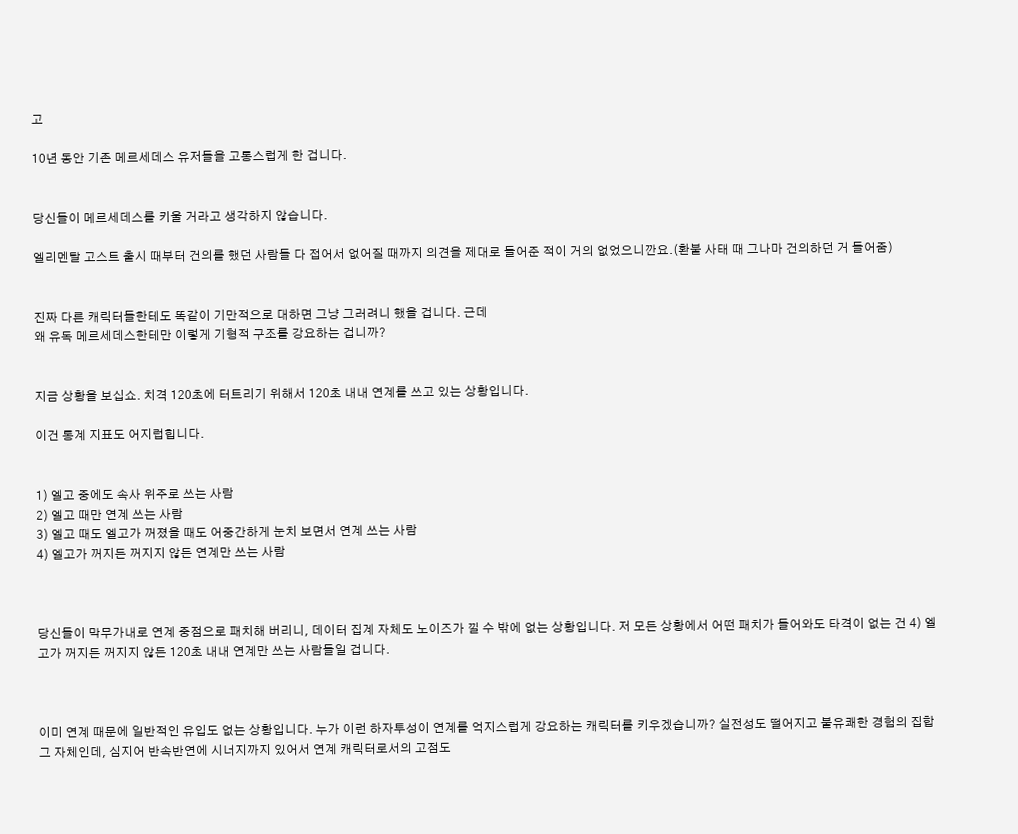고

10년 동안 기존 메르세데스 유저들을 고통스럽게 한 겁니다.


당신들이 메르세데스를 키울 거라고 생각하지 않습니다.

엘리멘탈 고스트 출시 때부터 건의를 했던 사람들 다 접어서 없어질 때까지 의견을 제대로 들어준 적이 거의 없었으니깐요.(환불 사태 때 그나마 건의하던 거 들어줌)


진짜 다른 캐릭터들한테도 똑같이 기만적으로 대하면 그냥 그러려니 했을 겁니다. 근데
왜 유독 메르세데스한테만 이렇게 기형적 구조를 강요하는 겁니까?


지금 상황을 보십쇼. 치격 120초에 터트리기 위해서 120초 내내 연계를 쓰고 있는 상황입니다.

이건 통계 지표도 어지럽힙니다.


1) 엘고 중에도 속사 위주로 쓰는 사람
2) 엘고 때만 연계 쓰는 사람
3) 엘고 때도 엘고가 꺼졌을 때도 어중간하게 눈치 보면서 연계 쓰는 사람
4) 엘고가 꺼지든 꺼지지 않든 연계만 쓰는 사람



당신들이 막무가내로 연계 중점으로 패치해 버리니, 데이터 집계 자체도 노이즈가 낄 수 밖에 없는 상황입니다. 저 모든 상황에서 어떤 패치가 들어와도 타격이 없는 건 4) 엘고가 꺼지든 꺼지지 않든 120초 내내 연계만 쓰는 사람들일 겁니다.



이미 연계 때문에 일반적인 유입도 없는 상황입니다. 누가 이런 하자투성이 연계를 억지스럽게 강요하는 캐릭터를 키우겠습니까? 실전성도 떨어지고 불유쾌한 경험의 집합 그 자체인데, 심지어 반속반연에 시너지까지 있어서 연계 캐릭터로서의 고점도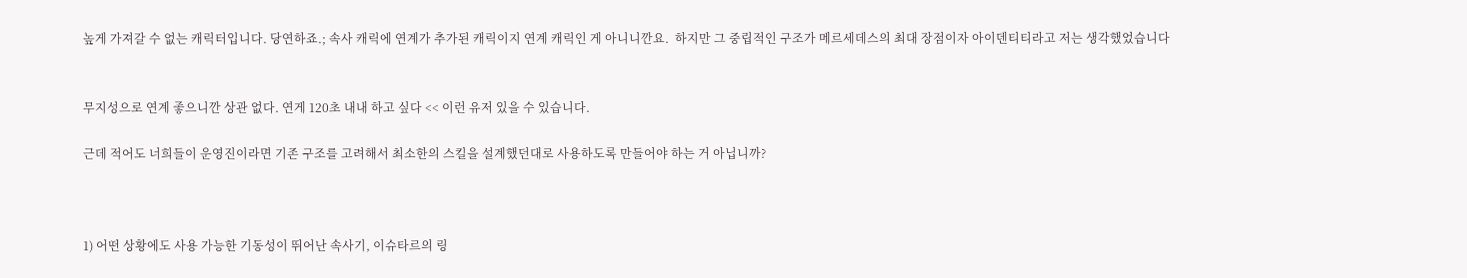높게 가져갈 수 없는 캐릭터입니다. 당연하죠.; 속사 캐릭에 연계가 추가된 캐릭이지 연계 캐릭인 게 아니니깐요.  하지만 그 중립적인 구조가 메르세데스의 최대 장점이자 아이덴티티라고 저는 생각했었습니다


무지성으로 연계 좋으니깐 상관 없다. 연게 120초 내내 하고 싶다 << 이런 유저 있을 수 있습니다.

근데 적어도 너희들이 운영진이라면 기존 구조를 고려해서 최소한의 스킬을 설계했던대로 사용하도록 만들어야 하는 거 아닙니까?



1) 어떤 상황에도 사용 가능한 기동성이 뛰어난 속사기, 이슈타르의 링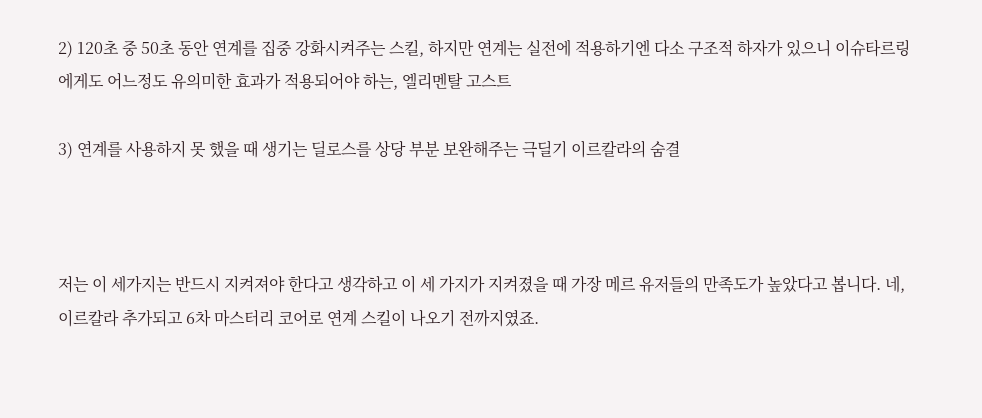2) 120초 중 50초 동안 연계를 집중 강화시켜주는 스킬, 하지만 연계는 실전에 적용하기엔 다소 구조적 하자가 있으니 이슈타르링에게도 어느정도 유의미한 효과가 적용되어야 하는, 엘리멘탈 고스트

3) 연계를 사용하지 못 했을 때 생기는 딜로스를 상당 부분 보완해주는 극딜기 이르칼라의 숨결



저는 이 세가지는 반드시 지켜져야 한다고 생각하고 이 세 가지가 지켜졌을 때 가장 메르 유저들의 만족도가 높았다고 봅니다. 네, 이르칼라 추가되고 6차 마스터리 코어로 연계 스킬이 나오기 전까지였죠.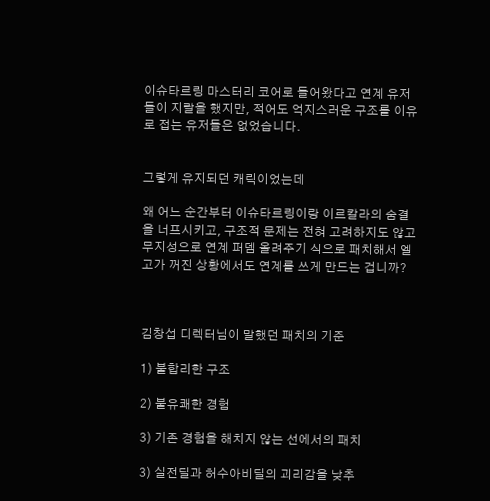이슈타르링 마스터리 코어로 들어왔다고 연계 유저들이 지랄을 했지만, 적어도 억지스러운 구조를 이유로 접는 유저들은 없었습니다.


그렇게 유지되던 캐릭이었는데

왜 어느 순간부터 이슈타르링이랑 이르칼라의 숨결을 너프시키고, 구조적 문제는 전혀 고려하지도 않고 무지성으로 연계 퍼뎀 올려주기 식으로 패치해서 엘고가 꺼진 상황에서도 연계를 쓰게 만드는 겁니까?



김창섭 디렉터님이 말했던 패치의 기준

1) 불합리한 구조

2) 불유쾌한 경험

3) 기존 경험을 해치지 않는 선에서의 패치

3) 실전딜과 허수아비딜의 괴리감을 낮추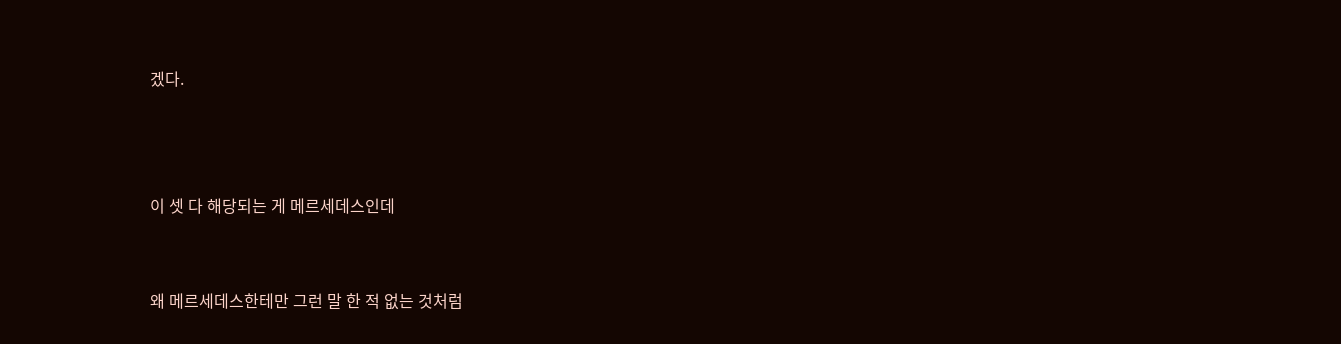겠다.



이 셋 다 해당되는 게 메르세데스인데


왜 메르세데스한테만 그런 말 한 적 없는 것처럼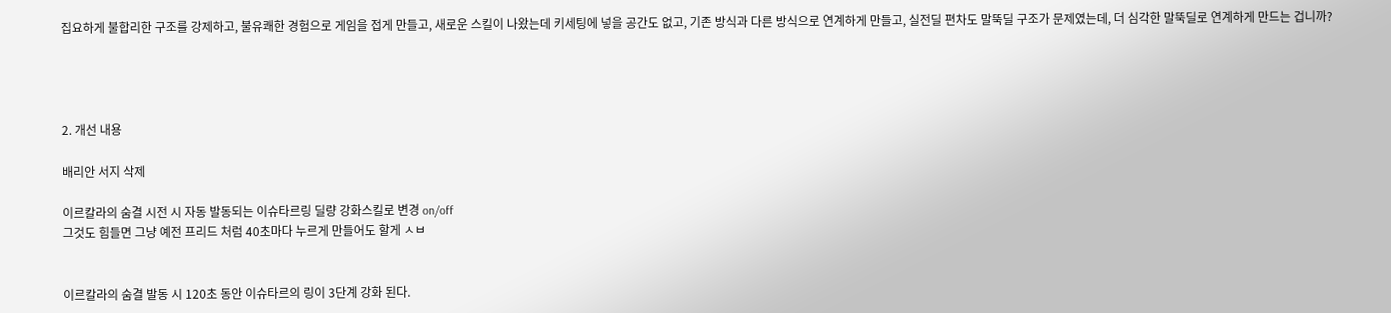집요하게 불합리한 구조를 강제하고, 불유쾌한 경험으로 게임을 접게 만들고, 새로운 스킬이 나왔는데 키세팅에 넣을 공간도 없고, 기존 방식과 다른 방식으로 연계하게 만들고, 실전딜 편차도 말뚝딜 구조가 문제였는데, 더 심각한 말뚝딜로 연계하게 만드는 겁니까?




2. 개선 내용

배리안 서지 삭제

이르칼라의 숨결 시전 시 자동 발동되는 이슈타르링 딜량 강화스킬로 변경 on/off
그것도 힘들면 그냥 예전 프리드 처럼 40초마다 누르게 만들어도 할게 ㅅㅂ


이르칼라의 숨결 발동 시 120초 동안 이슈타르의 링이 3단계 강화 된다.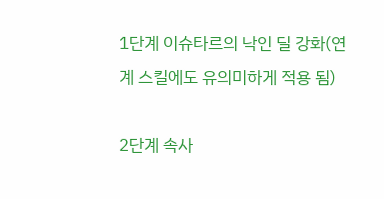1단계 이슈타르의 낙인 딜 강화(연계 스킬에도 유의미하게 적용 됨)

2단계 속사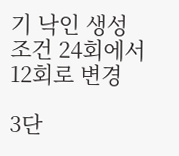기 낙인 생성 조건 24회에서 12회로 변경

3단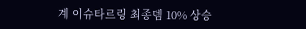계 이슈타르링 최종뎀 10% 상승